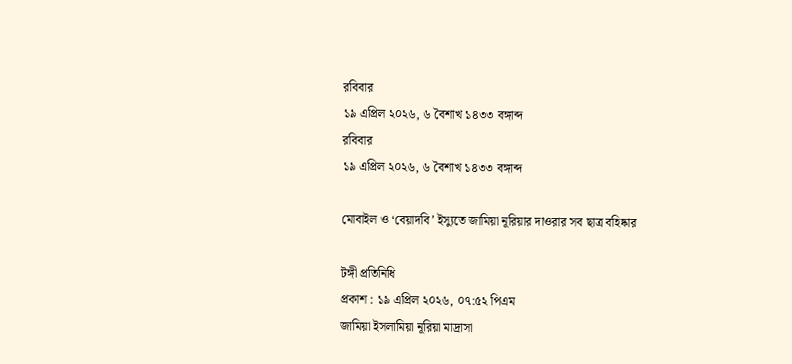রবিবার
১৯ এপ্রিল ২০২৬, ৬ বৈশাখ ১৪৩৩ বঙ্গাব্দ
রবিবার
১৯ এপ্রিল ২০২৬, ৬ বৈশাখ ১৪৩৩ বঙ্গাব্দ

মোবাইল ও ‘বেয়াদবি’ ইস্যুতে জামিয়া নূরিয়ার দাওরার সব ছাত্র বহিষ্কার

টঙ্গী প্রতিনিধি
প্রকাশ : ১৯ এপ্রিল ২০২৬, ০৭:৫২ পিএম
জামিয়া ইসলামিয়া নূরিয়া মাদ্রাসা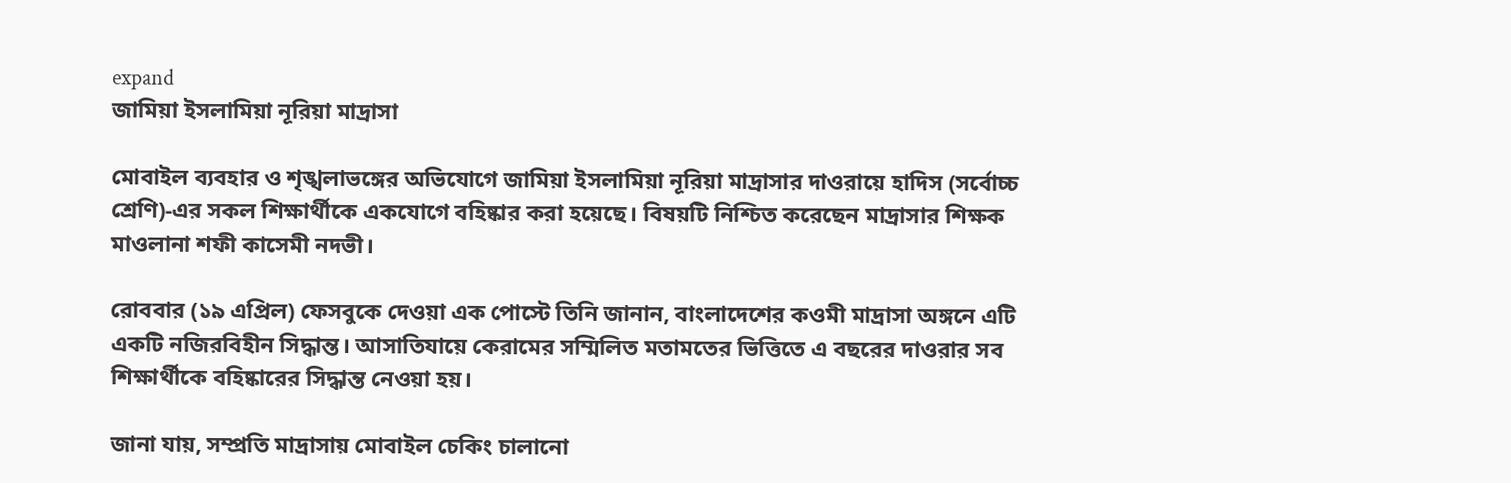expand
জামিয়া ইসলামিয়া নূরিয়া মাদ্রাসা

মোবাইল ব্যবহার ও শৃঙ্খলাভঙ্গের অভিযোগে জামিয়া ইসলামিয়া নূরিয়া মাদ্রাসার দাওরায়ে হাদিস (সর্বোচ্চ শ্রেণি)-এর সকল শিক্ষার্থীকে একযোগে বহিষ্কার করা হয়েছে। বিষয়টি নিশ্চিত করেছেন মাদ্রাসার শিক্ষক মাওলানা শফী কাসেমী নদভী।

রোববার (১৯ এপ্রিল) ফেসবুকে দেওয়া এক পোস্টে তিনি জানান, বাংলাদেশের কওমী মাদ্রাসা অঙ্গনে এটি একটি নজিরবিহীন সিদ্ধান্ত। আসাতিযায়ে কেরামের সম্মিলিত মতামতের ভিত্তিতে এ বছরের দাওরার সব শিক্ষার্থীকে বহিষ্কারের সিদ্ধান্ত নেওয়া হয়।

জানা যায়, সম্প্রতি মাদ্রাসায় মোবাইল চেকিং চালানো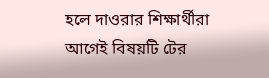হলে দাওরার শিক্ষার্থীরা আগেই বিষয়টি টের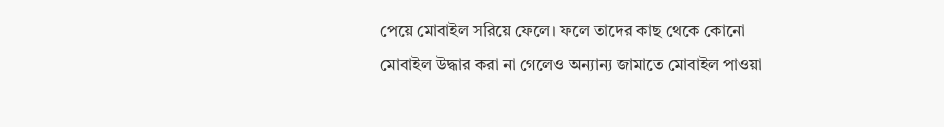পেয়ে মোবাইল সরিয়ে ফেলে। ফলে তাদের কাছ থেকে কোনো মোবাইল উদ্ধার করা না গেলেও অন্যান্য জামাতে মোবাইল পাওয়া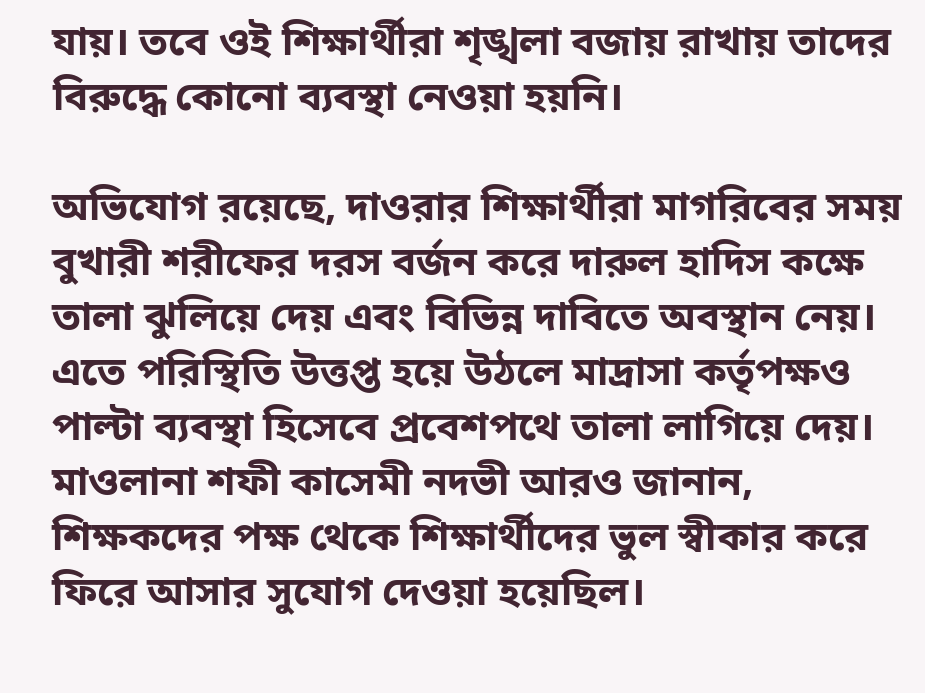যায়। তবে ওই শিক্ষার্থীরা শৃঙ্খলা বজায় রাখায় তাদের বিরুদ্ধে কোনো ব্যবস্থা নেওয়া হয়নি।

অভিযোগ রয়েছে, দাওরার শিক্ষার্থীরা মাগরিবের সময় বুখারী শরীফের দরস বর্জন করে দারুল হাদিস কক্ষে তালা ঝুলিয়ে দেয় এবং বিভিন্ন দাবিতে অবস্থান নেয়। এতে পরিস্থিতি উত্তপ্ত হয়ে উঠলে মাদ্রাসা কর্তৃপক্ষও পাল্টা ব্যবস্থা হিসেবে প্রবেশপথে তালা লাগিয়ে দেয়। মাওলানা শফী কাসেমী নদভী আরও জানান, শিক্ষকদের পক্ষ থেকে শিক্ষার্থীদের ভুল স্বীকার করে ফিরে আসার সুযোগ দেওয়া হয়েছিল।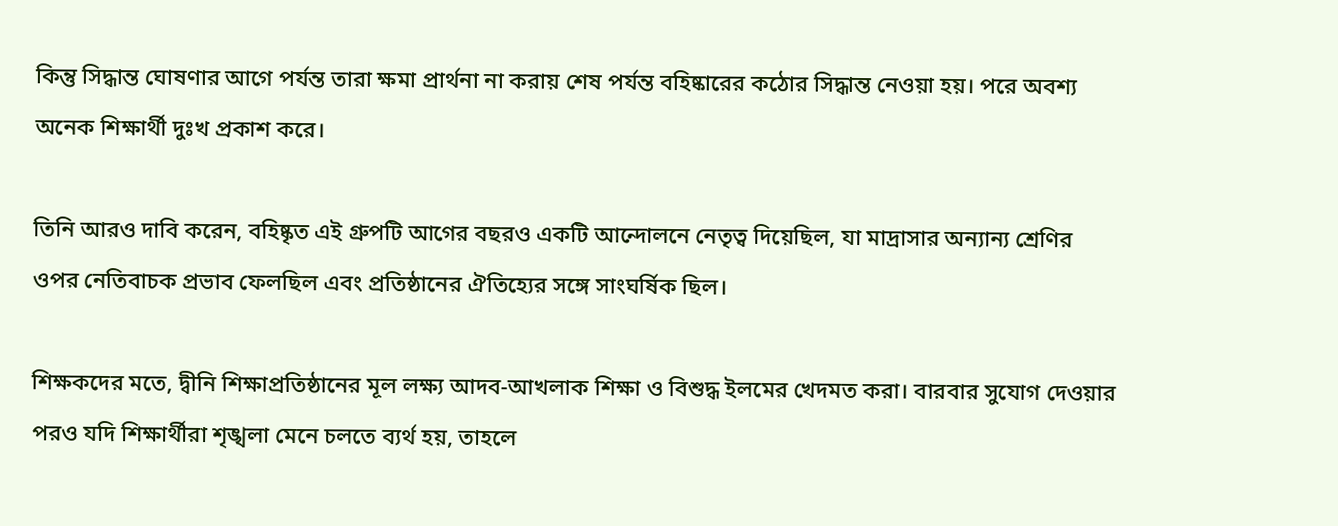কিন্তু সিদ্ধান্ত ঘোষণার আগে পর্যন্ত তারা ক্ষমা প্রার্থনা না করায় শেষ পর্যন্ত বহিষ্কারের কঠোর সিদ্ধান্ত নেওয়া হয়। পরে অবশ্য অনেক শিক্ষার্থী দুঃখ প্রকাশ করে।

তিনি আরও দাবি করেন, বহিষ্কৃত এই গ্রুপটি আগের বছরও একটি আন্দোলনে নেতৃত্ব দিয়েছিল, যা মাদ্রাসার অন্যান্য শ্রেণির ওপর নেতিবাচক প্রভাব ফেলছিল এবং প্রতিষ্ঠানের ঐতিহ্যের সঙ্গে সাংঘর্ষিক ছিল।

শিক্ষকদের মতে, দ্বীনি শিক্ষাপ্রতিষ্ঠানের মূল লক্ষ্য আদব-আখলাক শিক্ষা ও বিশুদ্ধ ইলমের খেদমত করা। বারবার সুযোগ দেওয়ার পরও যদি শিক্ষার্থীরা শৃঙ্খলা মেনে চলতে ব্যর্থ হয়, তাহলে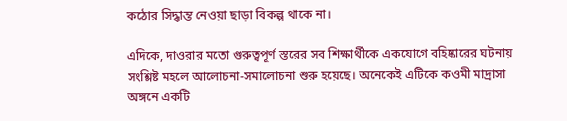কঠোর সিদ্ধান্ত নেওয়া ছাড়া বিকল্প থাকে না।

এদিকে, দাওরার মতো গুরুত্বপূর্ণ স্তরের সব শিক্ষার্থীকে একযোগে বহিষ্কারের ঘটনায় সংশ্লিষ্ট মহলে আলোচনা-সমালোচনা শুরু হয়েছে। অনেকেই এটিকে কওমী মাদ্রাসা অঙ্গনে একটি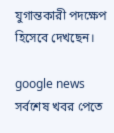যুগান্তকারী পদক্ষেপ হিসেবে দেখছেন।

google news সর্বশেষ খবর পেতে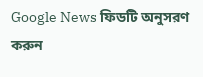Google News ফিডটি অনুসরণ করুন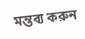মন্তব্য করুন